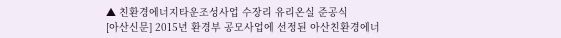▲ 친환경에너지타운조성사업 수장리 유리온실 준공식
[아산신문] 2015년 환경부 공모사업에 선정된 아산친환경에너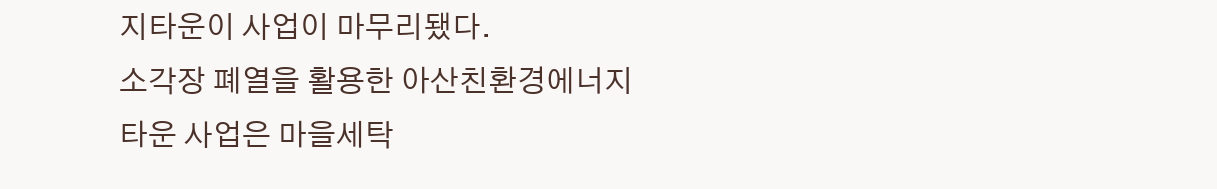지타운이 사업이 마무리됐다.
소각장 폐열을 활용한 아산친환경에너지타운 사업은 마을세탁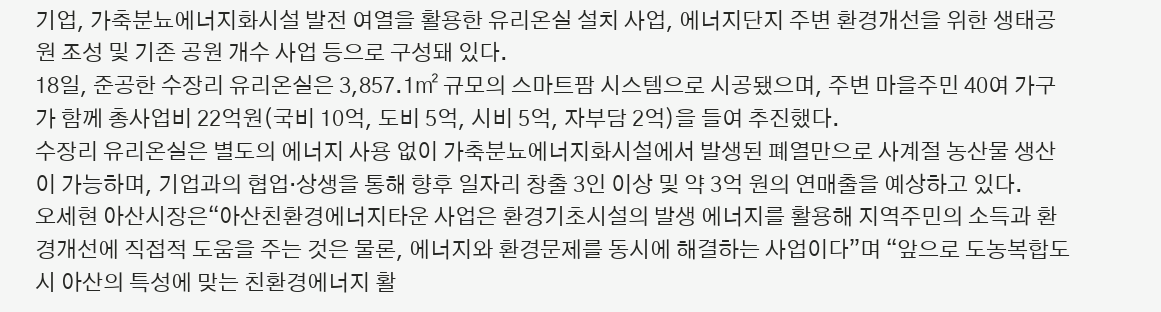기업, 가축분뇨에너지화시설 발전 여열을 활용한 유리온실 설치 사업, 에너지단지 주변 환경개선을 위한 생태공원 조성 및 기존 공원 개수 사업 등으로 구성돼 있다.
18일, 준공한 수장리 유리온실은 3,857.1㎡ 규모의 스마트팜 시스템으로 시공됐으며, 주변 마을주민 40여 가구가 함께 총사업비 22억원(국비 10억, 도비 5억, 시비 5억, 자부담 2억)을 들여 추진했다.
수장리 유리온실은 별도의 에너지 사용 없이 가축분뇨에너지화시설에서 발생된 폐열만으로 사계절 농산물 생산이 가능하며, 기업과의 협업·상생을 통해 향후 일자리 창출 3인 이상 및 약 3억 원의 연매출을 예상하고 있다.
오세현 아산시장은“아산친환경에너지타운 사업은 환경기초시설의 발생 에너지를 활용해 지역주민의 소득과 환경개선에 직접적 도움을 주는 것은 물론, 에너지와 환경문제를 동시에 해결하는 사업이다”며 “앞으로 도농복합도시 아산의 특성에 맞는 친환경에너지 활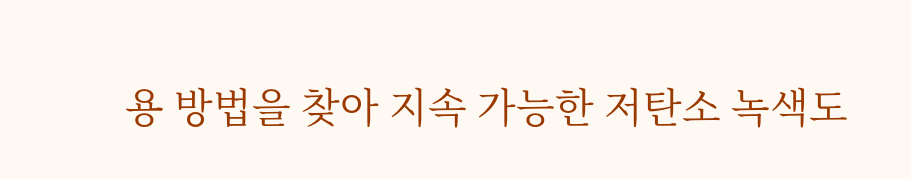용 방법을 찾아 지속 가능한 저탄소 녹색도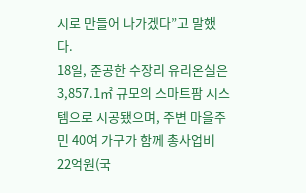시로 만들어 나가겠다”고 말했다.
18일, 준공한 수장리 유리온실은 3,857.1㎡ 규모의 스마트팜 시스템으로 시공됐으며, 주변 마을주민 40여 가구가 함께 총사업비 22억원(국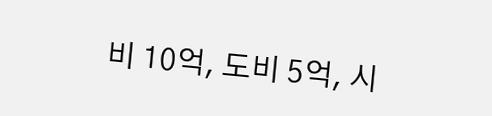비 10억, 도비 5억, 시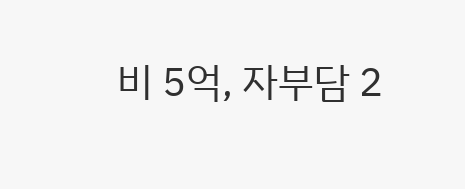비 5억, 자부담 2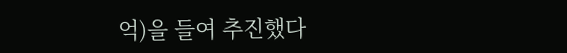억)을 들여 추진했다